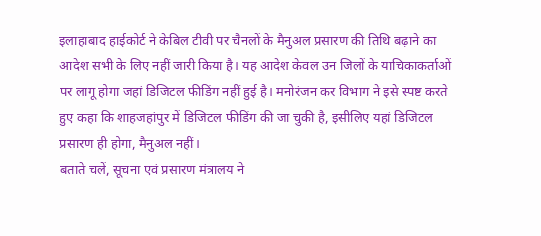इलाहाबाद हाईकोर्ट ने केबिल टीवी पर चैनलों के मैनुअल प्रसारण की तिथि बढ़ाने का आदेश सभी के लिए नहीं जारी किया है। यह आदेश केवल उन जिलों के याचिकाकर्ताओं पर लागू होगा जहां डिजिटल फीडिंग नहीं हुई है। मनोरंजन कर विभाग ने इसे स्पष्ट करते हुए कहा कि शाहजहांपुर में डिजिटल फीडिंग की जा चुकी है, इसीलिए यहां डिजिटल प्रसारण ही होगा, मैनुअल नहीं।
बताते चलें, सूचना एवं प्रसारण मंत्रालय ने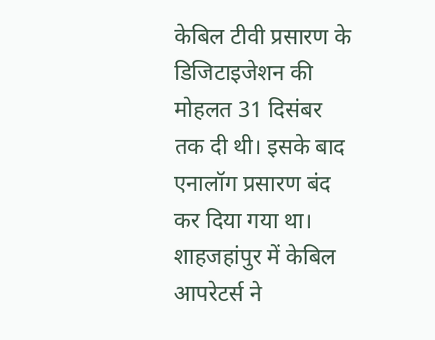केबिल टीवी प्रसारण के डिजिटाइजेशन की मोहलत 31 दिसंबर तक दी थी। इसके बाद एनालॉग प्रसारण बंद कर दिया गया था। शाहजहांपुर में केबिल आपरेटर्स ने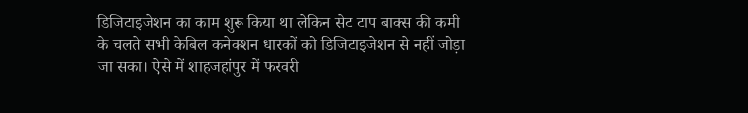डिजिटाइजेशन का काम शुरू किया था लेकिन सेट टाप बाक्स की कमी के चलते सभी केबिल कनेक्शन धारकों को डिजिटाइजेशन से नहीं जोड़ा जा सका। ऐसे में शाहजहांपुर में फरवरी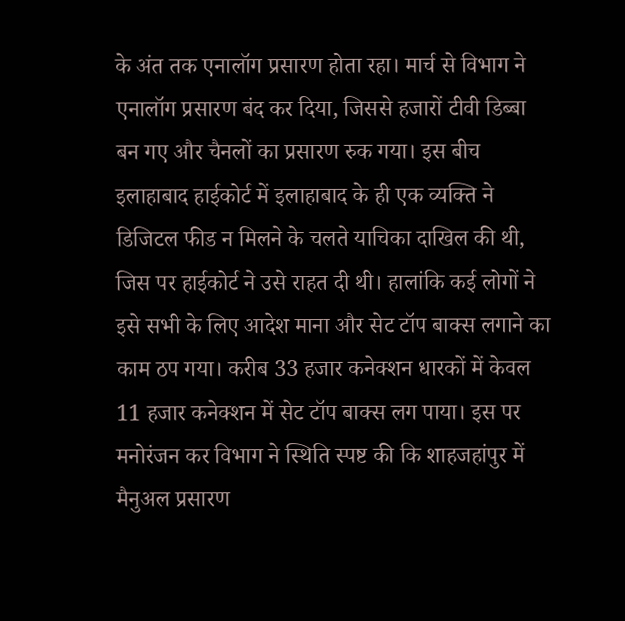के अंत तक एनालॉग प्रसारण होता रहा। मार्च से विभाग ने एनालॉग प्रसारण बंद कर दिया, जिससे हजारों टीवी डिब्बा बन गए और चैनलों का प्रसारण रुक गया। इस बीच इलाहाबाद हाईकोर्ट में इलाहाबाद के ही एक व्यक्ति ने डिजिटल फीड न मिलने के चलते याचिका दाखिल की थी, जिस पर हाईकोर्ट ने उसे राहत दी थी। हालांकि कई लोगों ने इसे सभी के लिए आदेश माना और सेट टॉप बाक्स लगाने का काम ठप गया। करीब 33 हजार कनेक्शन धारकों में केवल 11 हजार कनेक्शन में सेट टॉप बाक्स लग पाया। इस पर मनोरंजन कर विभाग ने स्थिति स्पष्ट की कि शाहजहांपुर में मैनुअल प्रसारण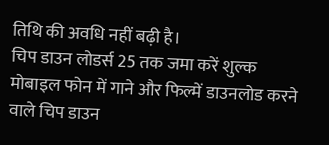तिथि की अवधि नहीं बढ़ी है।
चिप डाउन लोडर्स 25 तक जमा करें शुल्क
मोबाइल फोन में गाने और फिल्में डाउनलोड करने वाले चिप डाउन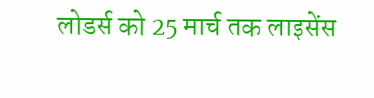लोडर्स को 25 मार्च तक लाइसेंस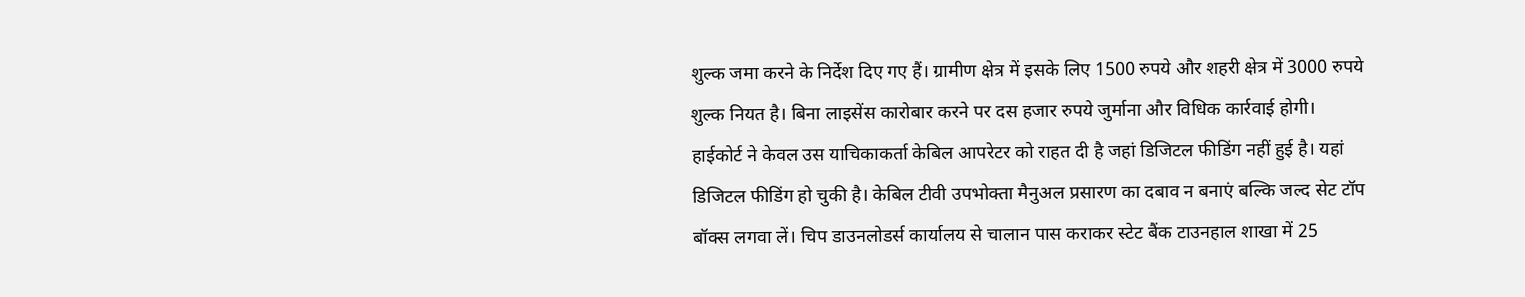शुल्क जमा करने के निर्देश दिए गए हैं। ग्रामीण क्षेत्र में इसके लिए 1500 रुपये और शहरी क्षेत्र में 3000 रुपये शुल्क नियत है। बिना लाइसेंस कारोबार करने पर दस हजार रुपये जुर्माना और विधिक कार्रवाई होगी।
हाईकोर्ट ने केवल उस याचिकाकर्ता केबिल आपरेटर को राहत दी है जहां डिजिटल फीडिंग नहीं हुई है। यहां डिजिटल फीडिंग हो चुकी है। केबिल टीवी उपभोक्ता मैनुअल प्रसारण का दबाव न बनाएं बल्कि जल्द सेट टॉप बॉक्स लगवा लें। चिप डाउनलोडर्स कार्यालय से चालान पास कराकर स्टेट बैंक टाउनहाल शाखा में 25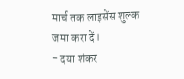मार्च तक लाइसेंस शुल्क जमा करा दें।
- दया शंकर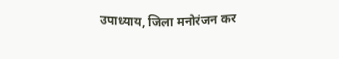उपाध्याय, जिला मनोरंजन कर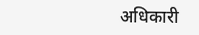अधिकारी